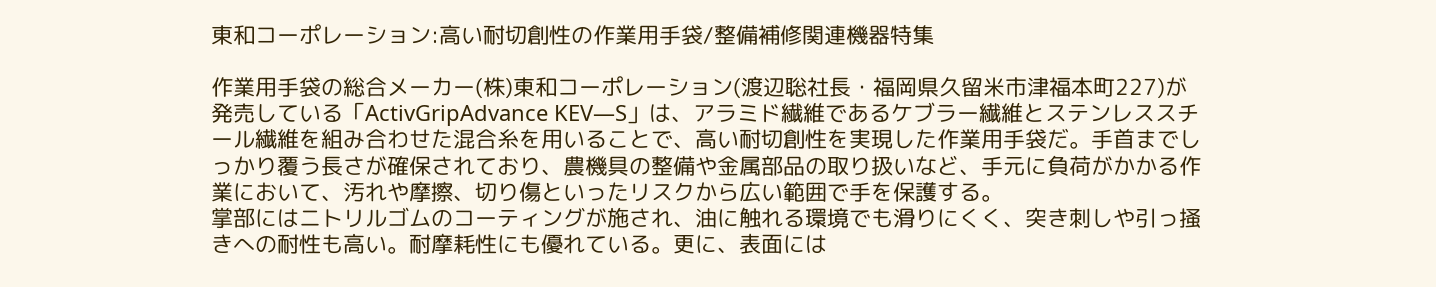東和コーポレーション:高い耐切創性の作業用手袋/整備補修関連機器特集

作業用手袋の総合メーカー(株)東和コーポレーション(渡辺聡社長・福岡県久留米市津福本町227)が発売している「ActivGripAdvance KEV―S」は、アラミド繊維であるケブラー繊維とステンレススチール繊維を組み合わせた混合糸を用いることで、高い耐切創性を実現した作業用手袋だ。手首までしっかり覆う長さが確保されており、農機具の整備や金属部品の取り扱いなど、手元に負荷がかかる作業において、汚れや摩擦、切り傷といったリスクから広い範囲で手を保護する。
掌部にはニトリルゴムのコーティングが施され、油に触れる環境でも滑りにくく、突き刺しや引っ掻きへの耐性も高い。耐摩耗性にも優れている。更に、表面には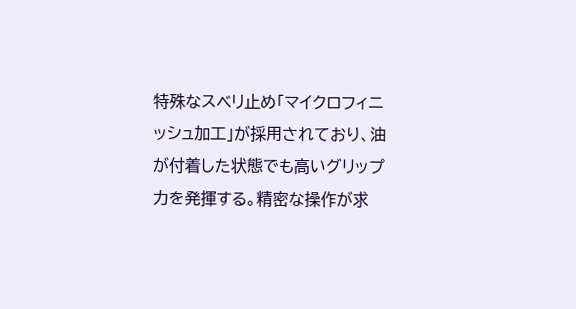特殊なスベリ止め「マイクロフィニッシュ加工」が採用されており、油が付着した状態でも高いグリップ力を発揮する。精密な操作が求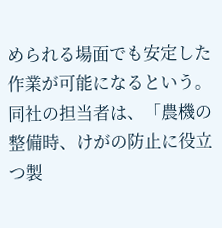められる場面でも安定した作業が可能になるという。
同社の担当者は、「農機の整備時、けがの防止に役立つ製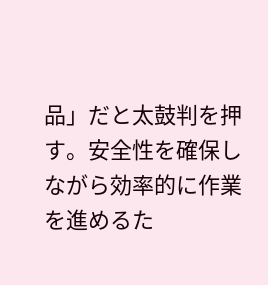品」だと太鼓判を押す。安全性を確保しながら効率的に作業を進めるた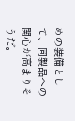めの装備として、同製品への関心が高まりそうだ。